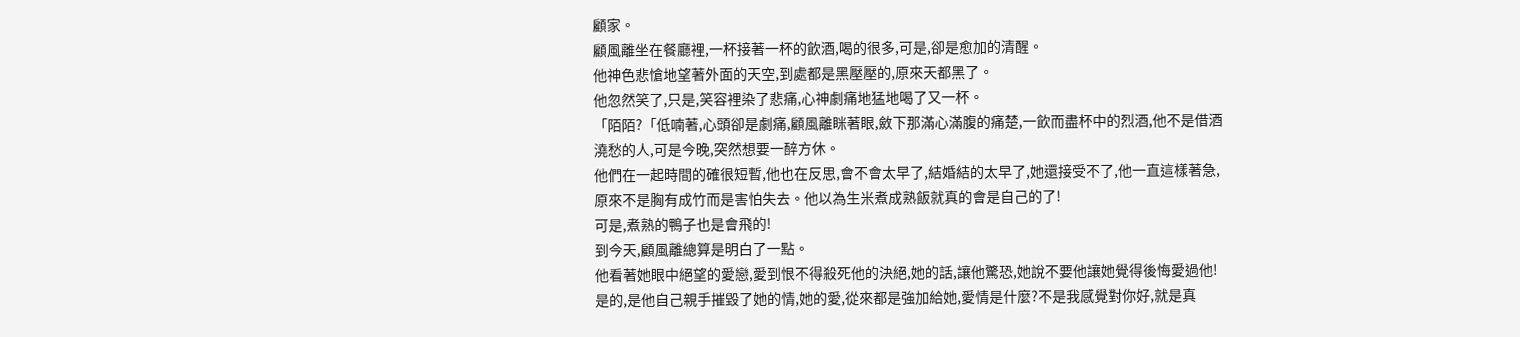顧家。
顧風離坐在餐廳裡,一杯接著一杯的飲酒,喝的很多,可是,卻是愈加的清醒。
他神色悲愴地望著外面的天空,到處都是黑壓壓的,原來天都黑了。
他忽然笑了,只是,笑容裡染了悲痛,心神劇痛地猛地喝了又一杯。
「陌陌?「低喃著,心頭卻是劇痛,顧風離眯著眼,斂下那滿心滿腹的痛楚,一飲而盡杯中的烈酒,他不是借酒澆愁的人,可是今晚,突然想要一醉方休。
他們在一起時間的確很短暫,他也在反思,會不會太早了,結婚結的太早了,她還接受不了,他一直這樣著急,原來不是胸有成竹而是害怕失去。他以為生米煮成熟飯就真的會是自己的了!
可是,煮熟的鴨子也是會飛的!
到今天,顧風離總算是明白了一點。
他看著她眼中絕望的愛戀,愛到恨不得殺死他的決絕,她的話,讓他驚恐,她說不要他讓她覺得後悔愛過他!
是的,是他自己親手摧毀了她的情,她的愛,從來都是強加給她,愛情是什麼?不是我感覺對你好,就是真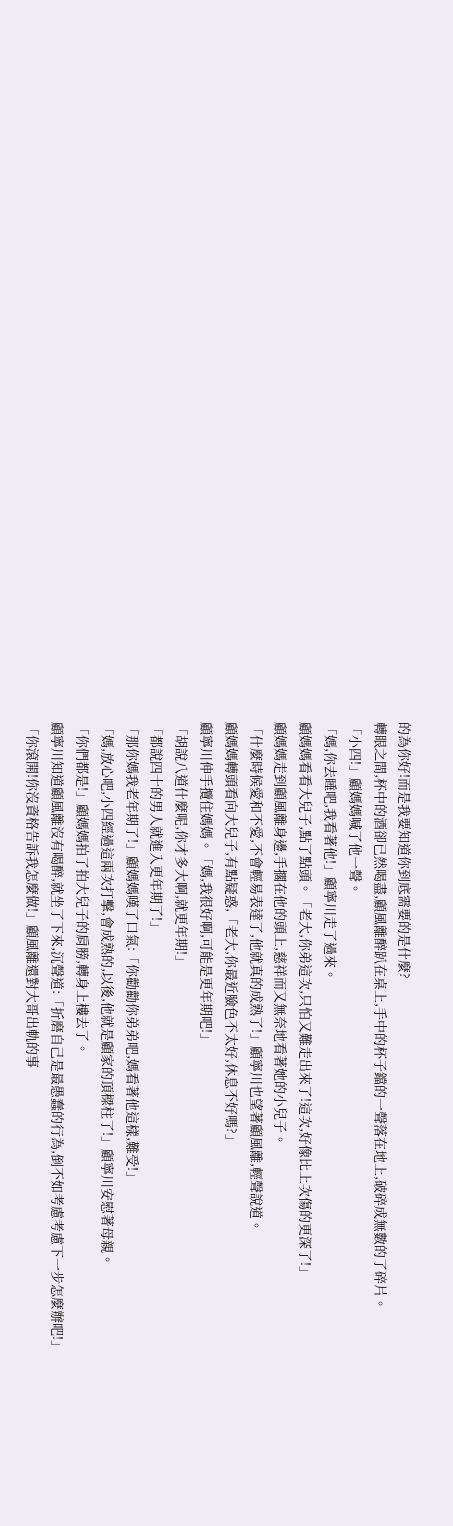的為你好!而是我要知道你到底需要的是什麼?
轉眼之間,杯中的酒卻已然喝盡,顧風離醉趴在桌上,手中的杯子鐺的一聲落在地上,破碎成無數的了碎片。
「小四!」顧媽媽喊了他一聲。
「媽,你去睡吧,我看著他!」顧寧川走了過來。
顧媽媽看看大兒子,點了點頭。「老大,你弟這次,只怕又難走出來了!這次,好像比上次傷的更深了!」
顧媽媽走到顧風離身邊,手擱在他的頭上,慈祥而又無奈地看著她的小兒子。
「什麼時候愛和不愛,不會輕易表達了,他就真的成熟了!」顧寧川也望著顧風離,輕聲說道。
顧媽媽轉頭看向大兒子,有點疑惑,「老大,你最近臉色不太好,休息不好嗎?」
顧寧川伸手攬住媽媽。「媽,我很好啊,可能是更年期吧!」
「胡說八道什麼呢,你才多大啊,就更年期!」
「都說四十的男人就進入更年期了!」
「那你媽我老年期了!」顧媽媽嘆了口氣:「你勸勸你弟弟吧,媽看著他這樣,難受!」
「媽,放心吧,小四經過這兩次打擊,會成熟的,以後,他就是顧家的頂樑柱了!」顧寧川安慰著母親。
「你們都是!」顧媽媽拍了拍大兒子的肩膀,轉身上樓去了。
顧寧川知道顧風離沒有喝醉,就坐了下來,沉聲道:「折磨自己是最愚蠢的行為,倒不如考慮考慮下一步怎麼辦吧!」
「你滾開!你沒資格告訴我怎麼做!」顧風離還對大哥出軌的事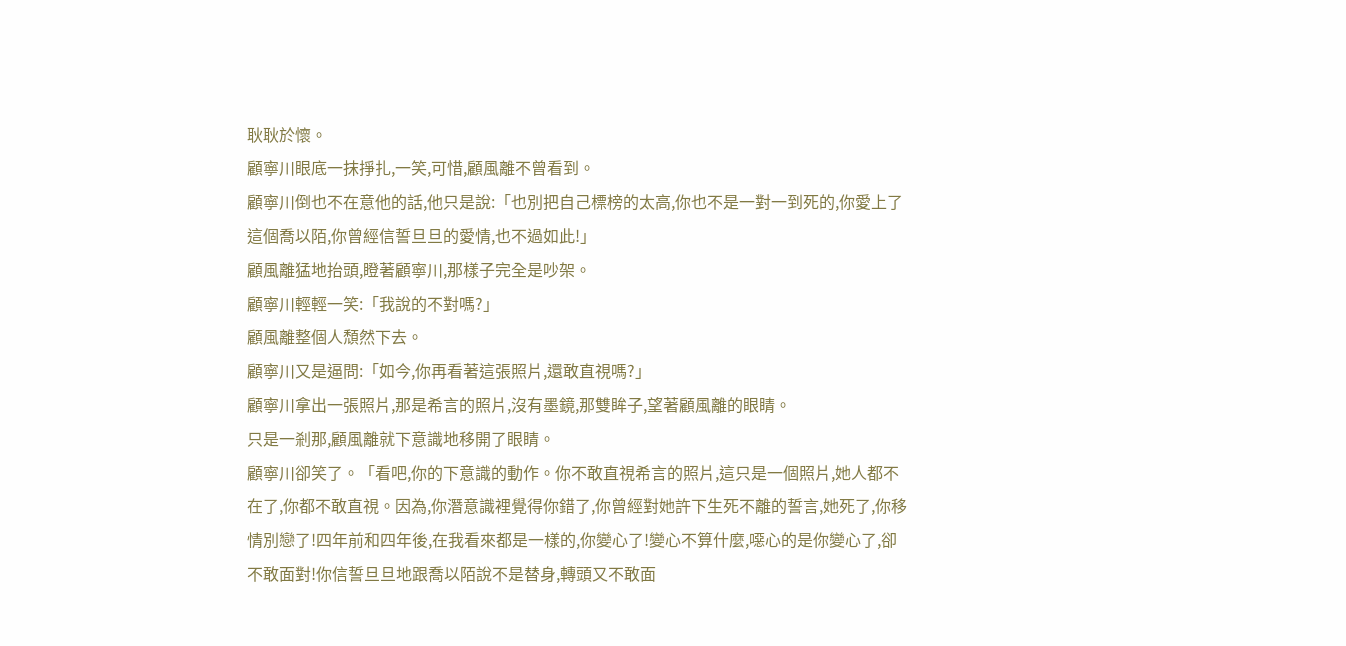耿耿於懷。
顧寧川眼底一抹掙扎,一笑,可惜,顧風離不曾看到。
顧寧川倒也不在意他的話,他只是說:「也別把自己標榜的太高,你也不是一對一到死的,你愛上了這個喬以陌,你曾經信誓旦旦的愛情,也不過如此!」
顧風離猛地抬頭,瞪著顧寧川,那樣子完全是吵架。
顧寧川輕輕一笑:「我說的不對嗎?」
顧風離整個人頹然下去。
顧寧川又是逼問:「如今,你再看著這張照片,還敢直視嗎?」
顧寧川拿出一張照片,那是希言的照片,沒有墨鏡,那雙眸子,望著顧風離的眼睛。
只是一剎那,顧風離就下意識地移開了眼睛。
顧寧川卻笑了。「看吧,你的下意識的動作。你不敢直視希言的照片,這只是一個照片,她人都不在了,你都不敢直視。因為,你潛意識裡覺得你錯了,你曾經對她許下生死不離的誓言,她死了,你移情別戀了!四年前和四年後,在我看來都是一樣的,你變心了!變心不算什麼,噁心的是你變心了,卻不敢面對!你信誓旦旦地跟喬以陌說不是替身,轉頭又不敢面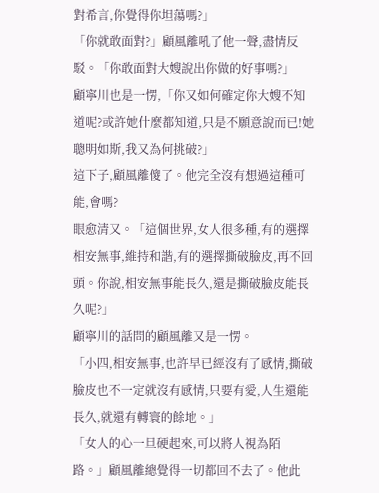對希言,你覺得你坦蕩嗎?」
「你就敢面對?」顧風離吼了他一聲,盡情反駁。「你敢面對大嫂說出你做的好事嗎?」
顧寧川也是一愣,「你又如何確定你大嫂不知道呢?或許她什麼都知道,只是不願意說而已!她聰明如斯,我又為何挑破?」
這下子,顧風離傻了。他完全沒有想過這種可能,會嗎?
眼愈清又。「這個世界,女人很多種,有的選擇相安無事,維持和諧,有的選擇撕破臉皮,再不回頭。你說,相安無事能長久,還是撕破臉皮能長久呢?」
顧寧川的話問的顧風離又是一愣。
「小四,相安無事,也許早已經沒有了感情,撕破臉皮也不一定就沒有感情,只要有愛,人生還能長久,就還有轉寰的餘地。」
「女人的心一旦硬起來,可以將人視為陌路。」顧風離總覺得一切都回不去了。他此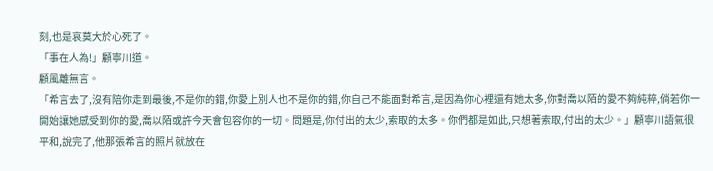刻,也是哀莫大於心死了。
「事在人為!」顧寧川道。
顧風離無言。
「希言去了,沒有陪你走到最後,不是你的錯,你愛上別人也不是你的錯,你自己不能面對希言,是因為你心裡還有她太多,你對喬以陌的愛不夠純粹,倘若你一開始讓她感受到你的愛,喬以陌或許今天會包容你的一切。問題是,你付出的太少,索取的太多。你們都是如此,只想著索取,付出的太少。」顧寧川語氣很平和,說完了,他那張希言的照片就放在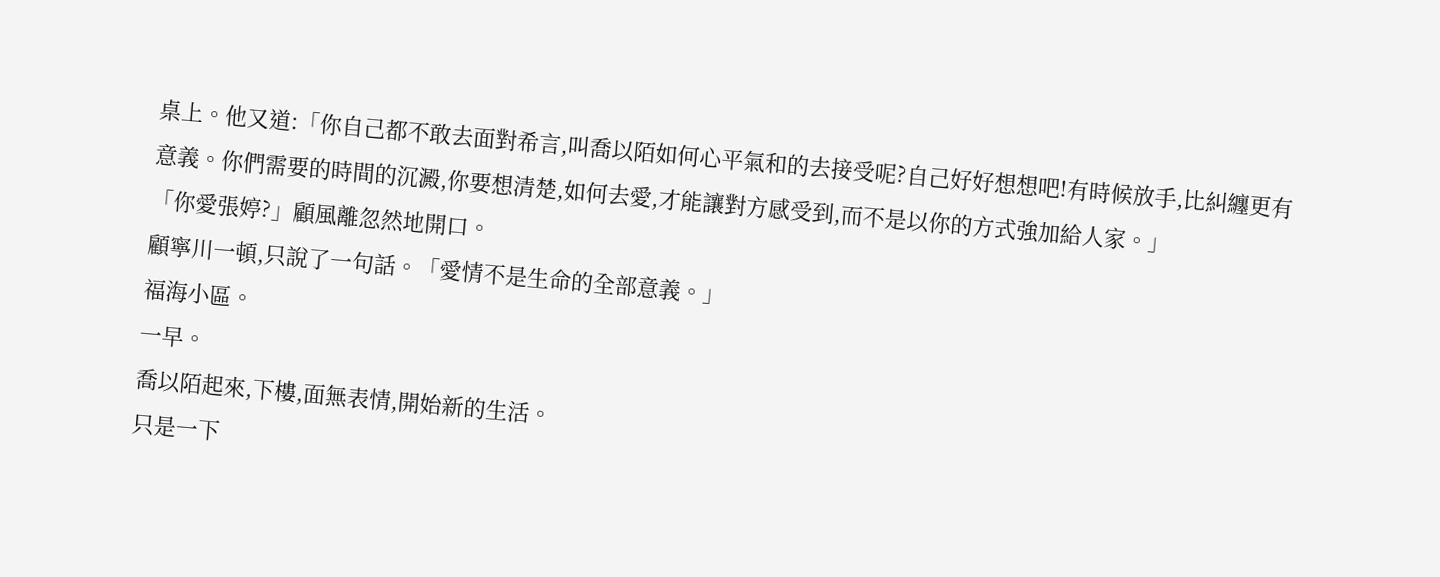桌上。他又道:「你自己都不敢去面對希言,叫喬以陌如何心平氣和的去接受呢?自己好好想想吧!有時候放手,比糾纏更有意義。你們需要的時間的沉澱,你要想清楚,如何去愛,才能讓對方感受到,而不是以你的方式強加給人家。」
「你愛張婷?」顧風離忽然地開口。
顧寧川一頓,只說了一句話。「愛情不是生命的全部意義。」
福海小區。
一早。
喬以陌起來,下樓,面無表情,開始新的生活。
只是一下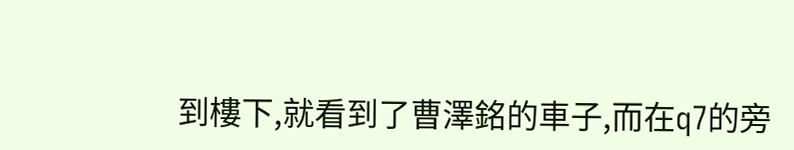到樓下,就看到了曹澤銘的車子,而在q7的旁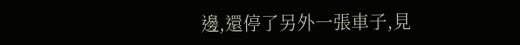邊,還停了另外一張車子,見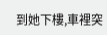到她下樓,車裡突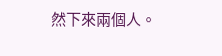然下來兩個人。